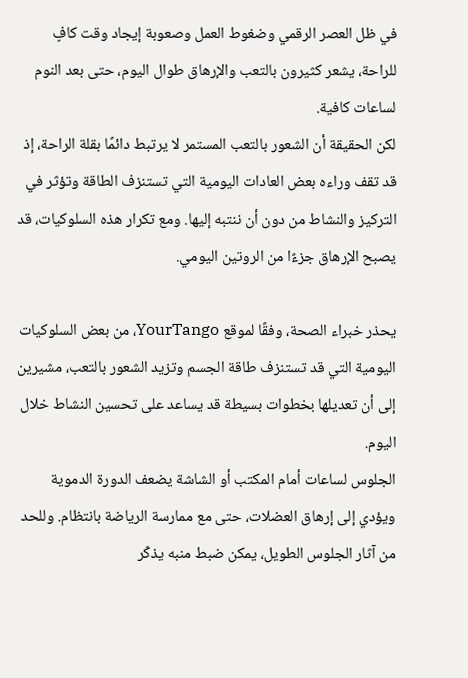في ظل العصر الرقمي وضغوط العمل وصعوبة إيجاد وقت كافٍ للراحة، يشعر كثيرون بالتعب والإرهاق طوال اليوم، حتى بعد النوم لساعات كافية.
لكن الحقيقة أن الشعور بالتعب المستمر لا يرتبط دائمًا بقلة الراحة، إذ قد تقف وراءه بعض العادات اليومية التي تستنزف الطاقة وتؤثر في التركيز والنشاط من دون أن ننتبه إليها. ومع تكرار هذه السلوكيات، قد يصبح الإرهاق جزءًا من الروتين اليومي.

يحذر خبراء الصحة، وفقًا لموقع YourTango، من بعض السلوكيات اليومية التي قد تستنزف طاقة الجسم وتزيد الشعور بالتعب، مشيرين إلى أن تعديلها بخطوات بسيطة قد يساعد على تحسين النشاط خلال اليوم.
الجلوس لساعات أمام المكتب أو الشاشة يضعف الدورة الدموية ويؤدي إلى إرهاق العضلات، حتى مع ممارسة الرياضة بانتظام. وللحد من آثار الجلوس الطويل، يمكن ضبط منبه يذكّر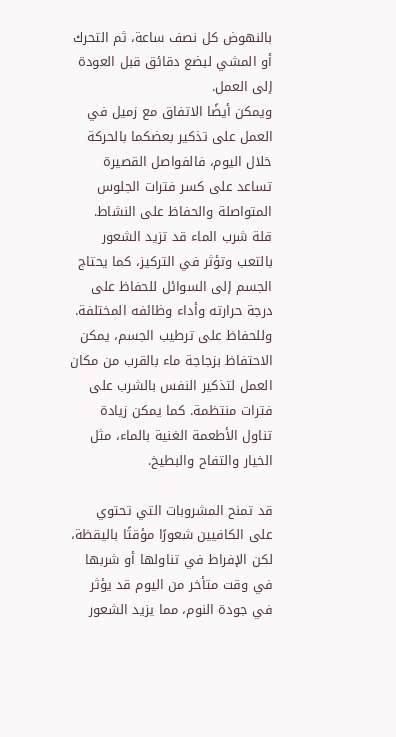بالنهوض كل نصف ساعة، ثم التحرك أو المشي لبضع دقائق قبل العودة إلى العمل.
ويمكن أيضًا الاتفاق مع زميل في العمل على تذكير بعضكما بالحركة خلال اليوم، فالفواصل القصيرة تساعد على كسر فترات الجلوس المتواصلة والحفاظ على النشاط.
قلة شرب الماء قد تزيد الشعور بالتعب وتؤثر في التركيز، كما يحتاج الجسم إلى السوائل للحفاظ على درجة حرارته وأداء وظائفه المختلفة.
وللحفاظ على ترطيب الجسم، يمكن الاحتفاظ بزجاجة ماء بالقرب من مكان العمل لتذكير النفس بالشرب على فترات منتظمة. كما يمكن زيادة تناول الأطعمة الغنية بالماء، مثل الخيار والتفاح والبطيخ.

قد تمنح المشروبات التي تحتوي على الكافيين شعورًا مؤقتًا باليقظة، لكن الإفراط في تناولها أو شربها في وقت متأخر من اليوم قد يؤثر في جودة النوم، مما يزيد الشعور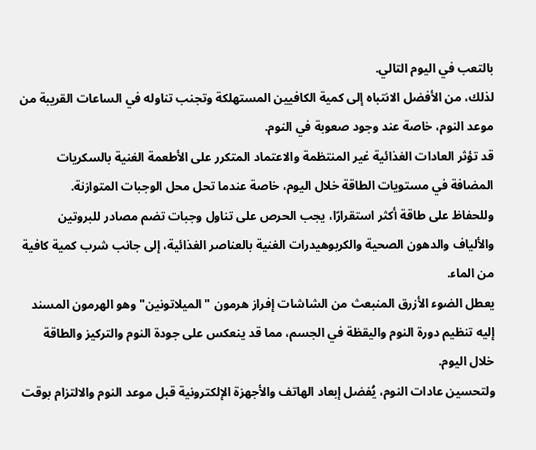بالتعب في اليوم التالي.
لذلك، من الأفضل الانتباه إلى كمية الكافيين المستهلكة وتجنب تناوله في الساعات القريبة من موعد النوم، خاصة عند وجود صعوبة في النوم.
قد تؤثر العادات الغذائية غير المنتظمة والاعتماد المتكرر على الأطعمة الغنية بالسكريات المضافة في مستويات الطاقة خلال اليوم، خاصة عندما تحل محل الوجبات المتوازنة.
وللحفاظ على طاقة أكثر استقرارًا، يجب الحرص على تناول وجبات تضم مصادر للبروتين والألياف والدهون الصحية والكربوهيدرات الغنية بالعناصر الغذائية، إلى جانب شرب كمية كافية من الماء.
يعطل الضوء الأزرق المنبعث من الشاشات إفراز هرمون "الميلاتونين" وهو الهرمون المسند إليه تنظيم دورة النوم واليقظة في الجسم، مما قد ينعكس على جودة النوم والتركيز والطاقة خلال اليوم.
ولتحسين عادات النوم، يُفضل إبعاد الهاتف والأجهزة الإلكترونية قبل موعد النوم والالتزام بوقت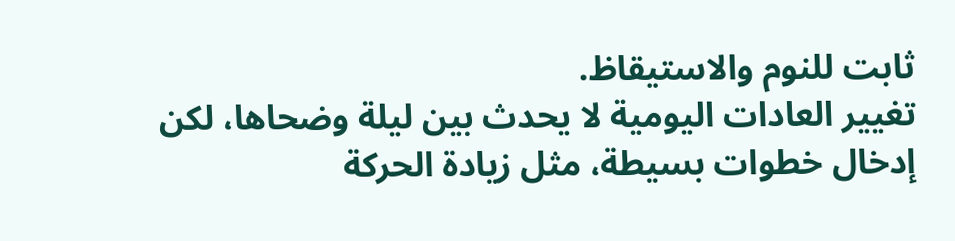ثابت للنوم والاستيقاظ.
تغيير العادات اليومية لا يحدث بين ليلة وضحاها، لكن إدخال خطوات بسيطة، مثل زيادة الحركة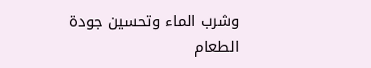وشرب الماء وتحسين جودة الطعام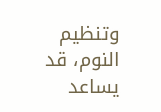وتنظيم النوم، قد يساعد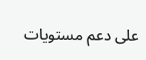على دعم مستويات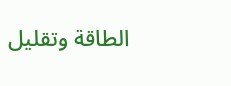الطاقة وتقليل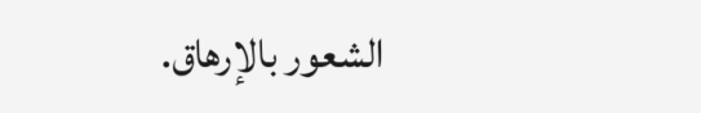الشعور بالإرهاق.